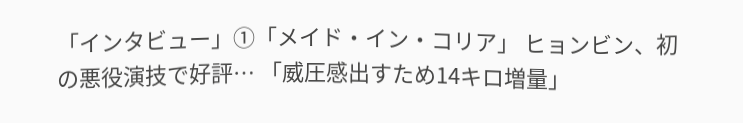「インタビュー」①「メイド・イン・コリア」 ヒョンビン、初の悪役演技で好評… 「威圧感出すため14キロ増量」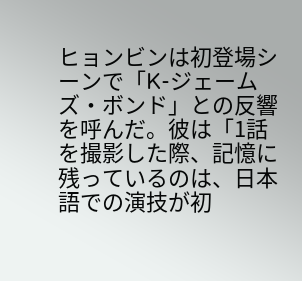ヒョンビンは初登場シーンで「K-ジェームズ・ボンド」との反響を呼んだ。彼は「1話を撮影した際、記憶に残っているのは、日本語での演技が初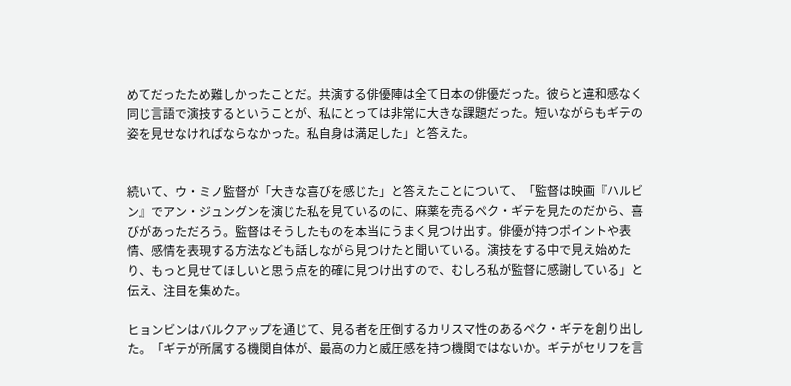めてだったため難しかったことだ。共演する俳優陣は全て日本の俳優だった。彼らと違和感なく同じ言語で演技するということが、私にとっては非常に大きな課題だった。短いながらもギテの姿を見せなければならなかった。私自身は満足した」と答えた。


続いて、ウ・ミノ監督が「大きな喜びを感じた」と答えたことについて、「監督は映画『ハルビン』でアン・ジュングンを演じた私を見ているのに、麻薬を売るペク・ギテを見たのだから、喜びがあっただろう。監督はそうしたものを本当にうまく見つけ出す。俳優が持つポイントや表情、感情を表現する方法なども話しながら見つけたと聞いている。演技をする中で見え始めたり、もっと見せてほしいと思う点を的確に見つけ出すので、むしろ私が監督に感謝している」と伝え、注目を集めた。

ヒョンビンはバルクアップを通じて、見る者を圧倒するカリスマ性のあるペク・ギテを創り出した。「ギテが所属する機関自体が、最高の力と威圧感を持つ機関ではないか。ギテがセリフを言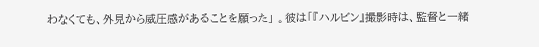わなくても、外見から威圧感があることを願った」 。彼は「『ハルビン』撮影時は、監督と一緒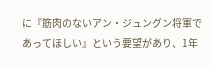に『筋肉のないアン・ジュングン将軍であってほしい』という要望があり、1年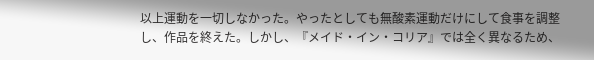以上運動を一切しなかった。やったとしても無酸素運動だけにして食事を調整し、作品を終えた。しかし、『メイド・イン・コリア』では全く異なるため、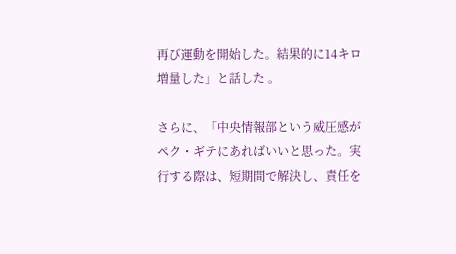再び運動を開始した。結果的に14キロ増量した」と話した 。

さらに、「中央情報部という威圧感がペク・ギテにあればいいと思った。実行する際は、短期間で解決し、責任を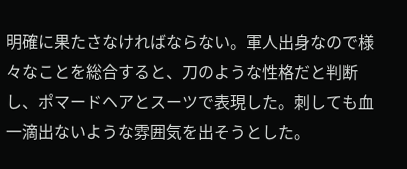明確に果たさなければならない。軍人出身なので様々なことを総合すると、刀のような性格だと判断し、ポマードヘアとスーツで表現した。刺しても血一滴出ないような雰囲気を出そうとした。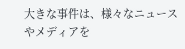大きな事件は、様々なニュースやメディアを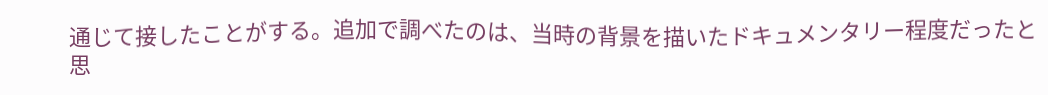通じて接したことがする。追加で調べたのは、当時の背景を描いたドキュメンタリー程度だったと思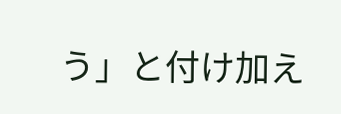う」と付け加え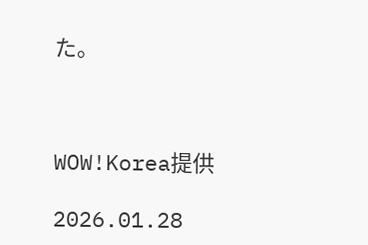た。



WOW!Korea提供

2026.01.28